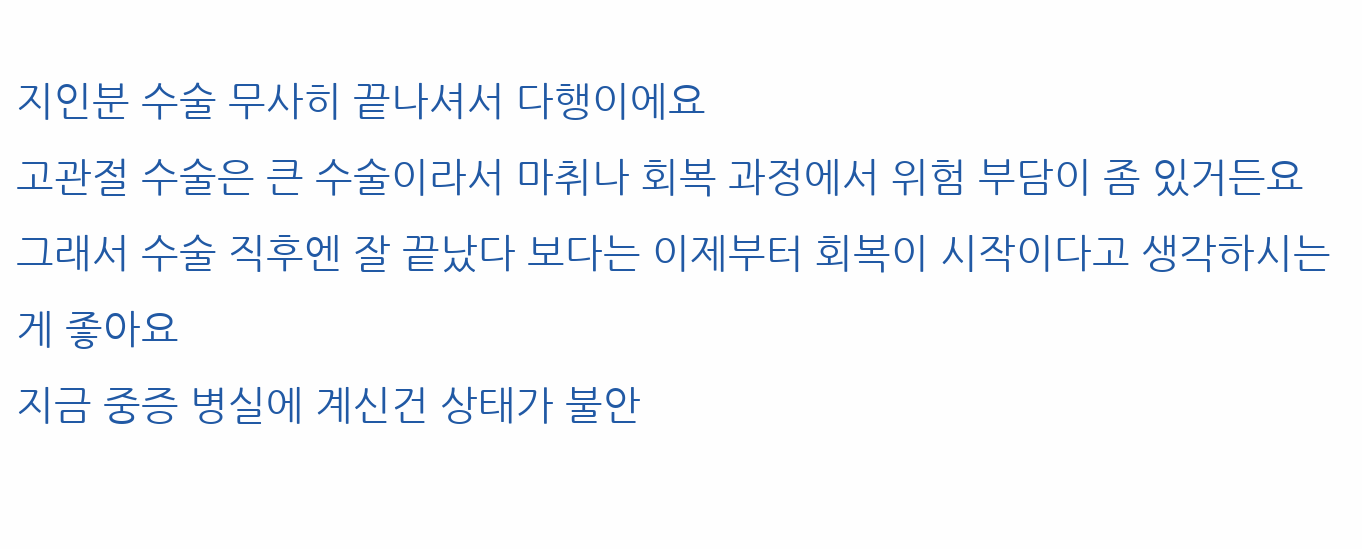지인분 수술 무사히 끝나셔서 다행이에요
고관절 수술은 큰 수술이라서 마취나 회복 과정에서 위험 부담이 좀 있거든요
그래서 수술 직후엔 잘 끝났다 보다는 이제부터 회복이 시작이다고 생각하시는게 좋아요
지금 중증 병실에 계신건 상태가 불안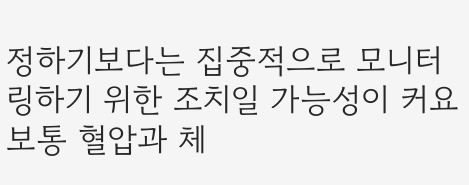정하기보다는 집중적으로 모니터링하기 위한 조치일 가능성이 커요
보통 혈압과 체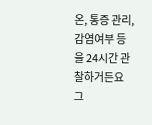온, 통증 관리, 감염여부 등을 24시간 관찰하거든요
그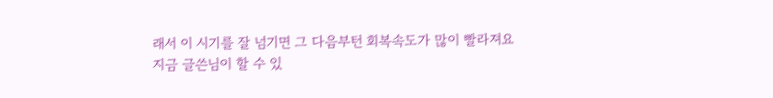래서 이 시기를 잘 넘기면 그 다음부턴 회복속도가 많이 빨라져요
지금 글쓴님이 할 수 있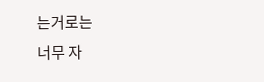는거로는
너무 자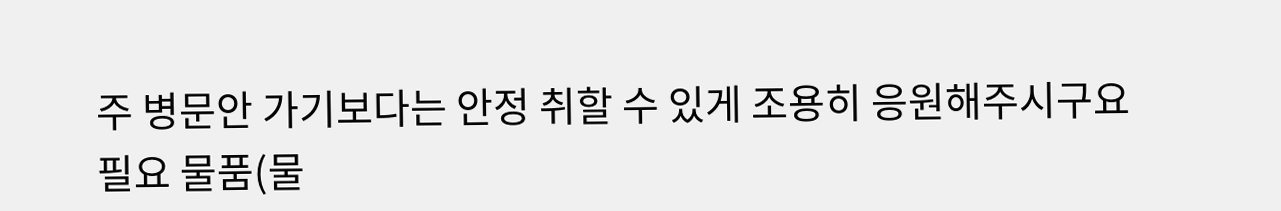주 병문안 가기보다는 안정 취할 수 있게 조용히 응원해주시구요
필요 물품(물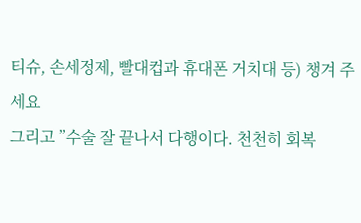티슈, 손세정제, 빨대컵과 휴대폰 거치대 등) 챙겨 주세요
그리고 ”수술 잘 끝나서 다행이다. 천천히 회복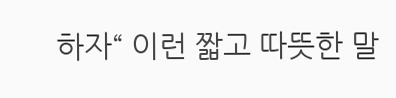하자“ 이런 짧고 따뜻한 말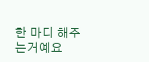한 마디 해주는거예요